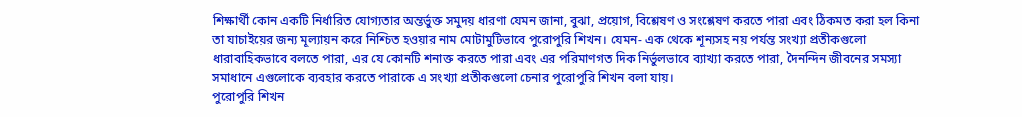শিক্ষার্থী কোন একটি নির্ধারিত যোগ্যতার অন্তর্ভুক্ত সমুদয় ধারণা যেমন জানা, বুঝা, প্রয়োগ, বিশ্লেষণ ও সংশ্লেষণ করতে পারা এবং ঠিকমত করা হল কিনা তা যাচাইয়ের জন্য মূল্যায়ন করে নিশ্চিত হওয়ার নাম মোটামুটিভাবে পুরোপুরি শিখন। যেমন- এক থেকে শূন্যসহ নয় পর্যন্ত সংখ্যা প্রতীকগুলো ধারাবাহিকভাবে বলতে পারা, এর যে কোনটি শনাক্ত করতে পারা এবং এর পরিমাণগত দিক নির্ভুলভাবে ব্যাখ্যা করতে পারা, দৈনন্দিন জীবনের সমস্যা সমাধানে এগুলোকে ব্যবহার করতে পারাকে এ সংখ্যা প্রতীকগুলো চেনার পুরোপুরি শিখন বলা যায়।
পুরোপুরি শিখন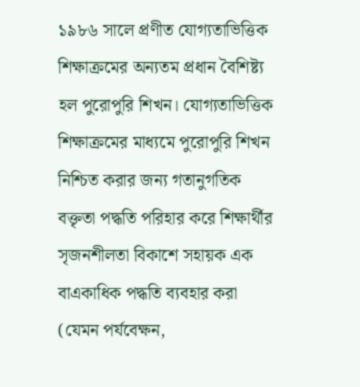১৯৮৬ সালে প্রণীত যোগ্যতাভিত্তিক শিক্ষাক্রমের অন্যতম প্রধান বৈশিষ্ট্য হল পুরোপুরি শিখন। যোগ্যতাভিত্তিক শিক্ষাক্রমের মাধ্যমে পুরোপুরি শিখন নিশ্চিত করার জন্য গতানুগতিক বক্তৃতা পদ্ধতি পরিহার করে শিক্ষার্থীর সৃজনশীলতা বিকাশে সহায়ক এক বাএকাধিক পদ্ধতি ব্যবহার করা (যেমন পর্যবেক্ষন,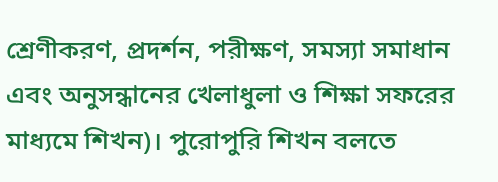শ্রেণীকরণ, প্রদর্শন, পরীক্ষণ, সমস্যা সমাধান এবং অনুসন্ধানের খেলাধুলা ও শিক্ষা সফরের মাধ্যমে শিখন)। পুরোপুরি শিখন বলতে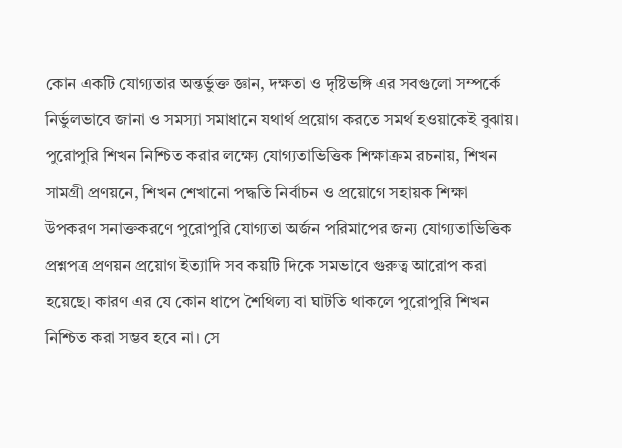কোন একটি যোগ্যতার অন্তর্ভুক্ত জ্ঞান, দক্ষতা ও দৃষ্টিভঙ্গি এর সবগুলো সম্পর্কে নির্ভুলভাবে জানা ও সমস্যা সমাধানে যথার্থ প্রয়োগ করতে সমর্থ হওয়াকেই বুঝায়।
পুরোপুরি শিখন নিশ্চিত করার লক্ষ্যে যোগ্যতাভিত্তিক শিক্ষাক্রম রচনায়, শিখন সামগ্রী প্রণয়নে, শিখন শেখানো পদ্ধতি নির্বাচন ও প্রয়োগে সহায়ক শিক্ষা উপকরণ সনাক্তকরণে পুরোপুরি যোগ্যতা অর্জন পরিমাপের জন্য যোগ্যতাভিত্তিক প্রশ্নপত্র প্রণয়ন প্রয়োগ ইত্যাদি সব কয়টি দিকে সমভাবে গুরুত্ব আরোপ করা হয়েছে। কারণ এর যে কোন ধাপে শৈথিল্য বা ঘাটতি থাকলে পুরোপুরি শিখন নিশ্চিত করা সম্ভব হবে না। সে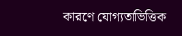কারণে যোগ্যতাভিত্তিক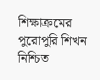শিক্ষাক্রমের পুরোপুরি শিখন নিশ্চিত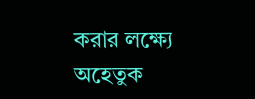করার লক্ষ্যে অহেতুক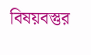বিষয়বস্তুর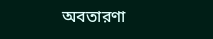অবতারণা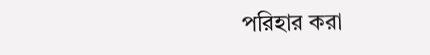পরিহার করা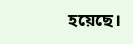হয়েছে।